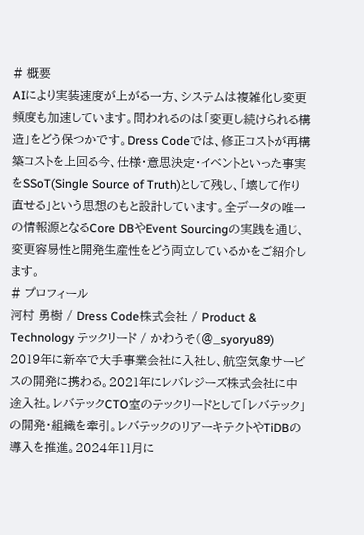# 概要
AIにより実装速度が上がる一方、システムは複雑化し変更頻度も加速しています。問われるのは「変更し続けられる構造」をどう保つかです。Dress Codeでは、修正コストが再構築コストを上回る今、仕様・意思決定・イベントといった事実をSSoT(Single Source of Truth)として残し、「壊して作り直せる」という思想のもと設計しています。全データの唯一の情報源となるCore DBやEvent Sourcingの実践を通じ、変更容易性と開発生産性をどう両立しているかをご紹介します。
# プロフィール
河村 勇樹 / Dress Code株式会社 / Product & Technology テックリード / かわうそ(@_syoryu89)
2019年に新卒で大手事業会社に入社し、航空気象サービスの開発に携わる。2021年にレバレジーズ株式会社に中途入社。レバテックCTO室のテックリードとして「レバテック」の開発・組織を牽引。レバテックのリアーキテクトやTiDBの導入を推進。2024年11月に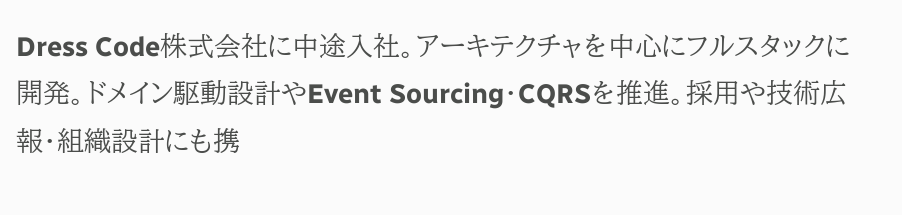Dress Code株式会社に中途入社。アーキテクチャを中心にフルスタックに開発。ドメイン駆動設計やEvent Sourcing・CQRSを推進。採用や技術広報・組織設計にも携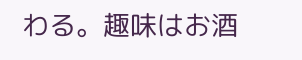わる。趣味はお酒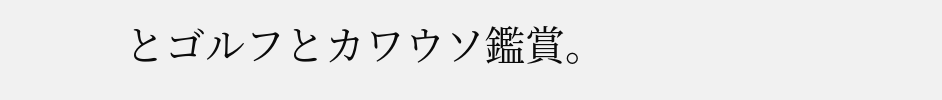とゴルフとカワウソ鑑賞。